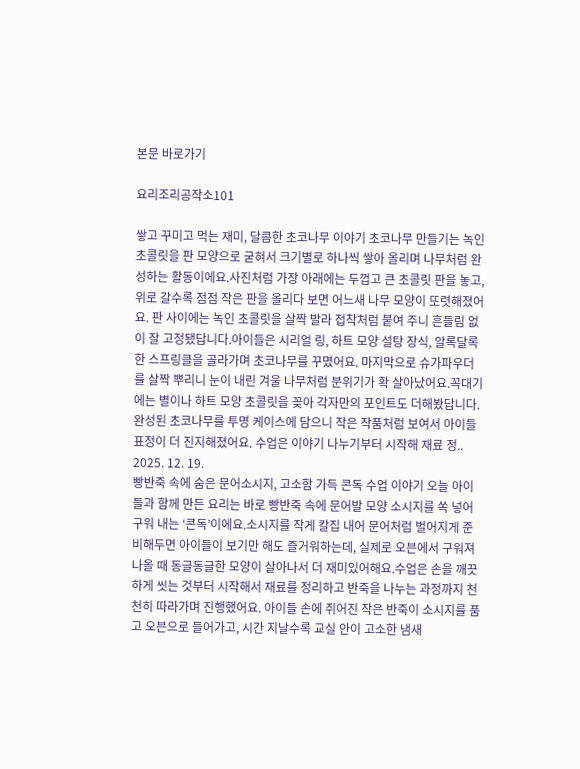본문 바로가기

요리조리공작소101

쌓고 꾸미고 먹는 재미, 달콤한 초코나무 이야기 초코나무 만들기는 녹인 초콜릿을 판 모양으로 굳혀서 크기별로 하나씩 쌓아 올리며 나무처럼 완성하는 활동이에요.사진처럼 가장 아래에는 두껍고 큰 초콜릿 판을 놓고, 위로 갈수록 점점 작은 판을 올리다 보면 어느새 나무 모양이 또렷해졌어요. 판 사이에는 녹인 초콜릿을 살짝 발라 접착처럼 붙여 주니 흔들림 없이 잘 고정됐답니다.아이들은 시리얼 링, 하트 모양 설탕 장식, 알록달록한 스프링클을 골라가며 초코나무를 꾸몄어요. 마지막으로 슈가파우더를 살짝 뿌리니 눈이 내린 겨울 나무처럼 분위기가 확 살아났어요.꼭대기에는 별이나 하트 모양 초콜릿을 꽂아 각자만의 포인트도 더해봤답니다. 완성된 초코나무를 투명 케이스에 담으니 작은 작품처럼 보여서 아이들 표정이 더 진지해졌어요. 수업은 이야기 나누기부터 시작해 재료 정.. 2025. 12. 19.
빵반죽 속에 숨은 문어소시지, 고소함 가득 콘독 수업 이야기 오늘 아이들과 함께 만든 요리는 바로 빵반죽 속에 문어발 모양 소시지를 쏙 넣어 구워 내는 ‘콘독’이에요.소시지를 작게 칼집 내어 문어처럼 벌어지게 준비해두면 아이들이 보기만 해도 즐거워하는데, 실제로 오븐에서 구워져 나올 때 동글동글한 모양이 살아나서 더 재미있어해요.수업은 손을 깨끗하게 씻는 것부터 시작해서 재료를 정리하고 반죽을 나누는 과정까지 천천히 따라가며 진행했어요. 아이들 손에 쥐어진 작은 반죽이 소시지를 품고 오븐으로 들어가고, 시간 지날수록 교실 안이 고소한 냄새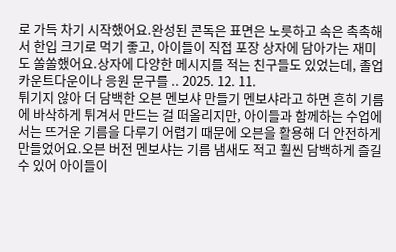로 가득 차기 시작했어요.완성된 콘독은 표면은 노릇하고 속은 촉촉해서 한입 크기로 먹기 좋고, 아이들이 직접 포장 상자에 담아가는 재미도 쏠쏠했어요.상자에 다양한 메시지를 적는 친구들도 있었는데, 졸업 카운트다운이나 응원 문구를 .. 2025. 12. 11.
튀기지 않아 더 담백한 오븐 멘보샤 만들기 멘보샤라고 하면 흔히 기름에 바삭하게 튀겨서 만드는 걸 떠올리지만, 아이들과 함께하는 수업에서는 뜨거운 기름을 다루기 어렵기 때문에 오븐을 활용해 더 안전하게 만들었어요.오븐 버전 멘보샤는 기름 냄새도 적고 훨씬 담백하게 즐길 수 있어 아이들이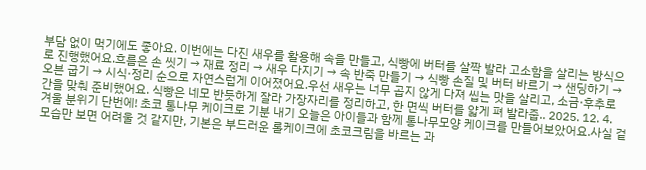부담 없이 먹기에도 좋아요. 이번에는 다진 새우를 활용해 속을 만들고, 식빵에 버터를 살짝 발라 고소함을 살리는 방식으로 진행했어요.흐름은 손 씻기 → 재료 정리 → 새우 다지기 → 속 반죽 만들기 → 식빵 손질 및 버터 바르기 → 샌딩하기 → 오븐 굽기 → 시식·정리 순으로 자연스럽게 이어졌어요.우선 새우는 너무 곱지 않게 다져 씹는 맛을 살리고, 소금·후추로 간을 맞춰 준비했어요. 식빵은 네모 반듯하게 잘라 가장자리를 정리하고, 한 면씩 버터를 얇게 펴 발라줍.. 2025. 12. 4.
겨울 분위기 단번에! 초코 통나무 케이크로 기분 내기 오늘은 아이들과 함께 통나무모양 케이크를 만들어보았어요.사실 겉모습만 보면 어려울 것 같지만, 기본은 부드러운 롤케이크에 초코크림을 바르는 과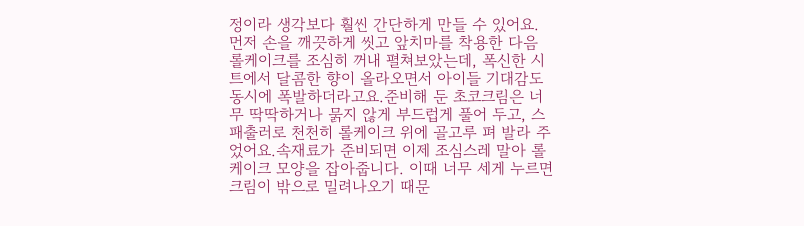정이라 생각보다 훨씬 간단하게 만들 수 있어요. 먼저 손을 깨끗하게 씻고 앞치마를 착용한 다음 롤케이크를 조심히 꺼내 펼쳐보았는데, 폭신한 시트에서 달콤한 향이 올라오면서 아이들 기대감도 동시에 폭발하더라고요.준비해 둔 초코크림은 너무 딱딱하거나 묽지 않게 부드럽게 풀어 두고, 스패출러로 천천히 롤케이크 위에 골고루 펴 발라 주었어요.속재료가 준비되면 이제 조심스레 말아 롤케이크 모양을 잡아줍니다. 이때 너무 세게 누르면 크림이 밖으로 밀려나오기 때문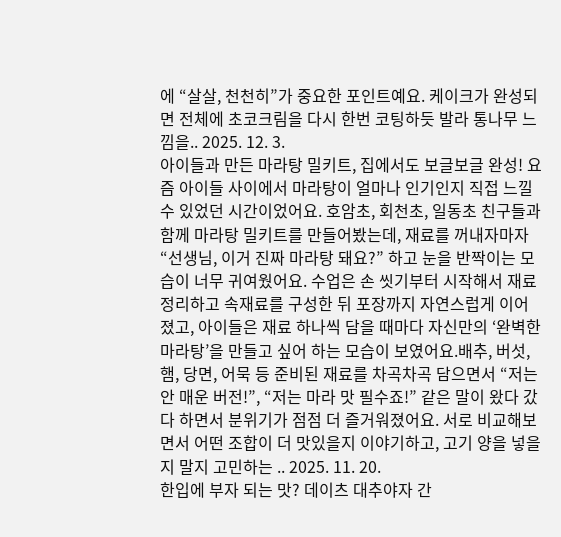에 “살살, 천천히”가 중요한 포인트예요. 케이크가 완성되면 전체에 초코크림을 다시 한번 코팅하듯 발라 통나무 느낌을.. 2025. 12. 3.
아이들과 만든 마라탕 밀키트, 집에서도 보글보글 완성! 요즘 아이들 사이에서 마라탕이 얼마나 인기인지 직접 느낄 수 있었던 시간이었어요. 호암초, 회천초, 일동초 친구들과 함께 마라탕 밀키트를 만들어봤는데, 재료를 꺼내자마자 “선생님, 이거 진짜 마라탕 돼요?” 하고 눈을 반짝이는 모습이 너무 귀여웠어요. 수업은 손 씻기부터 시작해서 재료 정리하고 속재료를 구성한 뒤 포장까지 자연스럽게 이어졌고, 아이들은 재료 하나씩 담을 때마다 자신만의 ‘완벽한 마라탕’을 만들고 싶어 하는 모습이 보였어요.배추, 버섯, 햄, 당면, 어묵 등 준비된 재료를 차곡차곡 담으면서 “저는 안 매운 버전!”, “저는 마라 맛 필수죠!” 같은 말이 왔다 갔다 하면서 분위기가 점점 더 즐거워졌어요. 서로 비교해보면서 어떤 조합이 더 맛있을지 이야기하고, 고기 양을 넣을지 말지 고민하는 .. 2025. 11. 20.
한입에 부자 되는 맛? 데이츠 대추야자 간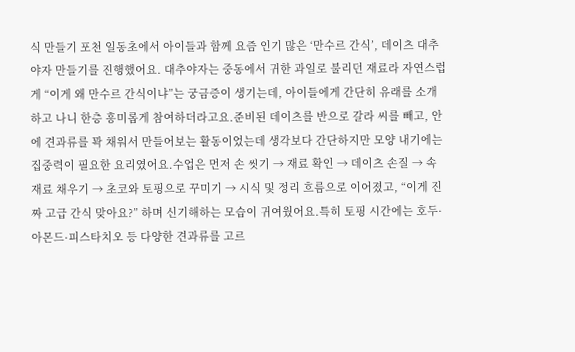식 만들기 포천 일동초에서 아이들과 함께 요즘 인기 많은 ‘만수르 간식’, 데이츠 대추야자 만들기를 진행했어요. 대추야자는 중동에서 귀한 과일로 불리던 재료라 자연스럽게 “이게 왜 만수르 간식이냐”는 궁금증이 생기는데, 아이들에게 간단히 유래를 소개하고 나니 한층 흥미롭게 참여하더라고요.준비된 데이츠를 반으로 갈라 씨를 빼고, 안에 견과류를 꽉 채워서 만들어보는 활동이었는데 생각보다 간단하지만 모양 내기에는 집중력이 필요한 요리였어요.수업은 먼저 손 씻기 → 재료 확인 → 데이츠 손질 → 속재료 채우기 → 초코와 토핑으로 꾸미기 → 시식 및 정리 흐름으로 이어졌고, “이게 진짜 고급 간식 맞아요?” 하며 신기해하는 모습이 귀여웠어요.특히 토핑 시간에는 호두·아몬드·피스타치오 등 다양한 견과류를 고르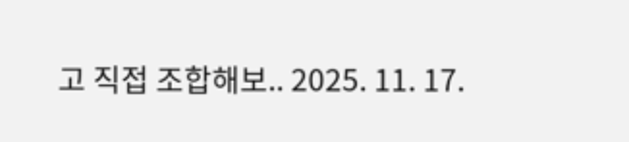고 직접 조합해보.. 2025. 11. 17.